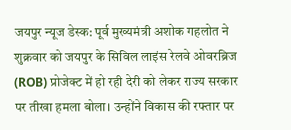जयपुर न्यूज डेस्क: पूर्व मुख्यमंत्री अशोक गहलोत ने शुक्रवार को जयपुर के सिविल लाइंस रेलवे ओवरब्रिज (ROB) प्रोजेक्ट में हो रही देरी को लेकर राज्य सरकार पर तीखा हमला बोला। उन्होंने विकास की रफ्तार पर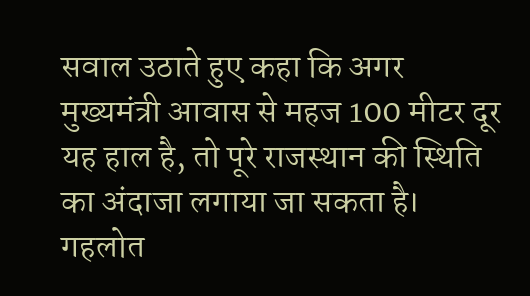सवाल उठाते हुए कहा कि अगर मुख्यमंत्री आवास से महज 100 मीटर दूर यह हाल है, तो पूरे राजस्थान की स्थिति का अंदाजा लगाया जा सकता है।
गहलोत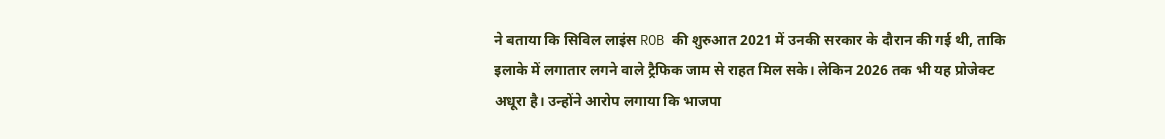ने बताया कि सिविल लाइंस ROB की शुरुआत 2021 में उनकी सरकार के दौरान की गई थी, ताकि इलाके में लगातार लगने वाले ट्रैफिक जाम से राहत मिल सके। लेकिन 2026 तक भी यह प्रोजेक्ट अधूरा है। उन्होंने आरोप लगाया कि भाजपा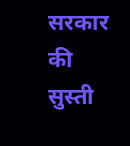सरकार की सुस्ती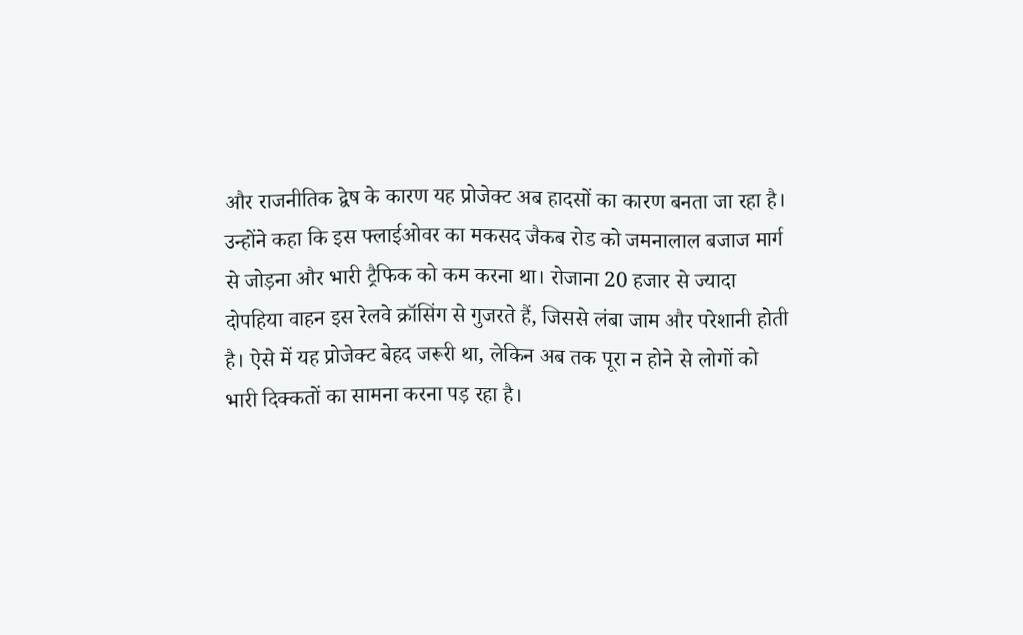और राजनीतिक द्वेष के कारण यह प्रोजेक्ट अब हादसों का कारण बनता जा रहा है।
उन्होंने कहा कि इस फ्लाईओवर का मकसद जैकब रोड को जमनालाल बजाज मार्ग से जोड़ना और भारी ट्रैफिक को कम करना था। रोजाना 20 हजार से ज्यादा दोपहिया वाहन इस रेलवे क्रॉसिंग से गुजरते हैं, जिससे लंबा जाम और परेशानी होती है। ऐसे में यह प्रोजेक्ट बेहद जरूरी था, लेकिन अब तक पूरा न होने से लोगों को भारी दिक्कतों का सामना करना पड़ रहा है।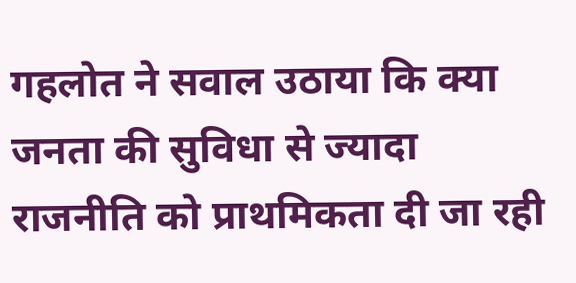गहलोत ने सवाल उठाया कि क्या जनता की सुविधा से ज्यादा राजनीति को प्राथमिकता दी जा रही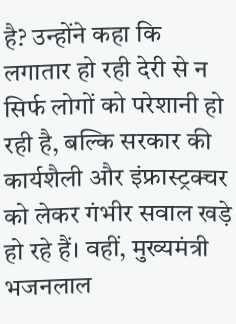है? उन्होंने कहा कि लगातार हो रही देरी से न सिर्फ लोगों को परेशानी हो रही है, बल्कि सरकार की कार्यशैली और इंफ्रास्ट्रक्चर को लेकर गंभीर सवाल खड़े हो रहे हैं। वहीं, मुख्यमंत्री भजनलाल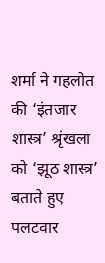शर्मा ने गहलोत की ‘इंतजार शास्त्र’ श्रृंखला को ‘झूठ शास्त्र’ बताते हुए पलटवार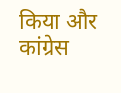किया और कांग्रेस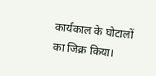कार्यकाल के घोटालों का जिक्र किया।